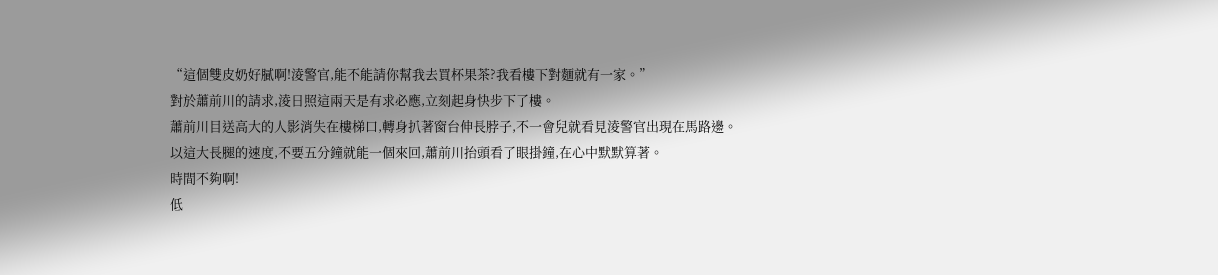“這個雙皮奶好膩啊!淩警官,能不能請你幫我去買杯果茶?我看樓下對麵就有一家。”
對於蕭前川的請求,淩日照這兩天是有求必應,立刻起身快步下了樓。
蕭前川目送高大的人影消失在樓梯口,轉身扒著窗台伸長脖子,不一會兒就看見淩警官出現在馬路邊。
以這大長腿的速度,不要五分鐘就能一個來回,蕭前川抬頭看了眼掛鐘,在心中默默算著。
時間不夠啊!
低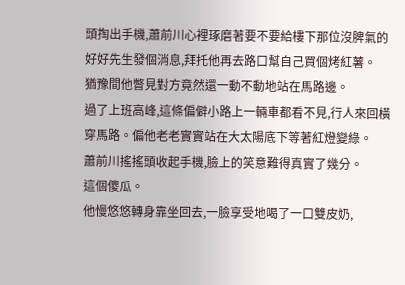頭掏出手機,蕭前川心裡琢磨著要不要給樓下那位沒脾氣的好好先生發個消息,拜托他再去路口幫自己買個烤紅薯。
猶豫間他瞥見對方竟然還一動不動地站在馬路邊。
過了上班高峰,這條偏僻小路上一輛車都看不見,行人來回橫穿馬路。偏他老老實實站在大太陽底下等著紅燈變綠。
蕭前川搖搖頭收起手機,臉上的笑意難得真實了幾分。
這個傻瓜。
他慢悠悠轉身靠坐回去,一臉享受地喝了一口雙皮奶,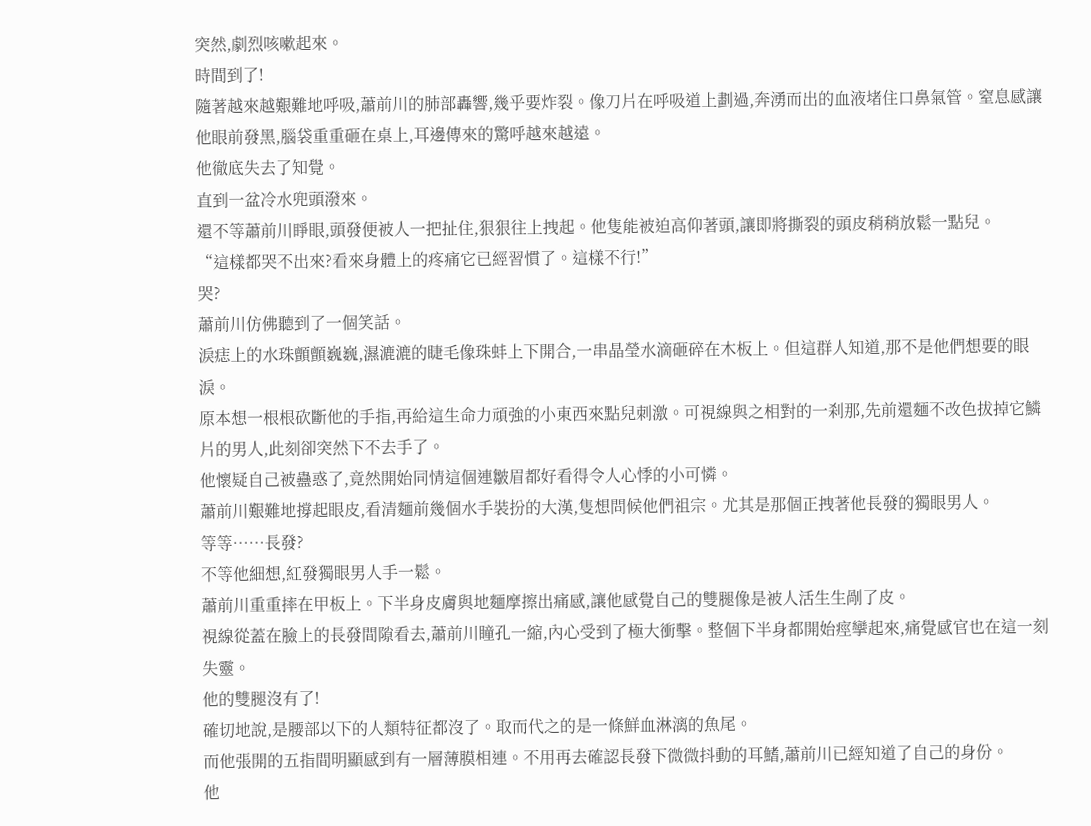突然,劇烈咳嗽起來。
時間到了!
隨著越來越艱難地呼吸,蕭前川的肺部轟響,幾乎要炸裂。像刀片在呼吸道上劃過,奔湧而出的血液堵住口鼻氣管。窒息感讓他眼前發黑,腦袋重重砸在桌上,耳邊傳來的驚呼越來越遠。
他徹底失去了知覺。
直到一盆冷水兜頭潑來。
還不等蕭前川睜眼,頭發便被人一把扯住,狠狠往上拽起。他隻能被迫高仰著頭,讓即將撕裂的頭皮稍稍放鬆一點兒。
“這樣都哭不出來?看來身體上的疼痛它已經習慣了。這樣不行!”
哭?
蕭前川仿佛聽到了一個笑話。
淚痣上的水珠顫顫巍巍,濕漉漉的睫毛像珠蚌上下開合,一串晶瑩水滴砸碎在木板上。但這群人知道,那不是他們想要的眼淚。
原本想一根根砍斷他的手指,再給這生命力頑強的小東西來點兒刺激。可視線與之相對的一刹那,先前還麵不改色拔掉它鱗片的男人,此刻卻突然下不去手了。
他懷疑自己被蠱惑了,竟然開始同情這個連皺眉都好看得令人心悸的小可憐。
蕭前川艱難地撐起眼皮,看清麵前幾個水手裝扮的大漢,隻想問候他們祖宗。尤其是那個正拽著他長發的獨眼男人。
等等……長發?
不等他細想,紅發獨眼男人手一鬆。
蕭前川重重摔在甲板上。下半身皮膚與地麵摩擦出痛感,讓他感覺自己的雙腿像是被人活生生剮了皮。
視線從蓋在臉上的長發間隙看去,蕭前川瞳孔一縮,內心受到了極大衝擊。整個下半身都開始痙攣起來,痛覺感官也在這一刻失靈。
他的雙腿沒有了!
確切地說,是腰部以下的人類特征都沒了。取而代之的是一條鮮血淋漓的魚尾。
而他張開的五指間明顯感到有一層薄膜相連。不用再去確認長發下微微抖動的耳鰭,蕭前川已經知道了自己的身份。
他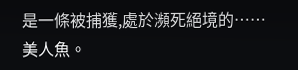是一條被捕獲,處於瀕死絕境的……美人魚。